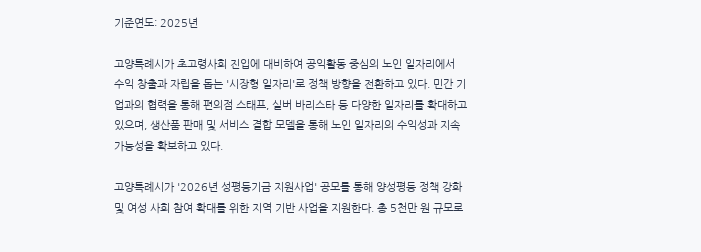기준연도: 2025년

고양특례시가 초고령사회 진입에 대비하여 공익활동 중심의 노인 일자리에서 수익 창출과 자립을 돕는 '시장형 일자리'로 정책 방향을 전환하고 있다. 민간 기업과의 협력을 통해 편의점 스태프, 실버 바리스타 등 다양한 일자리를 확대하고 있으며, 생산품 판매 및 서비스 결합 모델을 통해 노인 일자리의 수익성과 지속가능성을 확보하고 있다.

고양특례시가 '2026년 성평등기금 지원사업' 공모를 통해 양성평등 정책 강화 및 여성 사회 참여 확대를 위한 지역 기반 사업을 지원한다. 총 5천만 원 규모로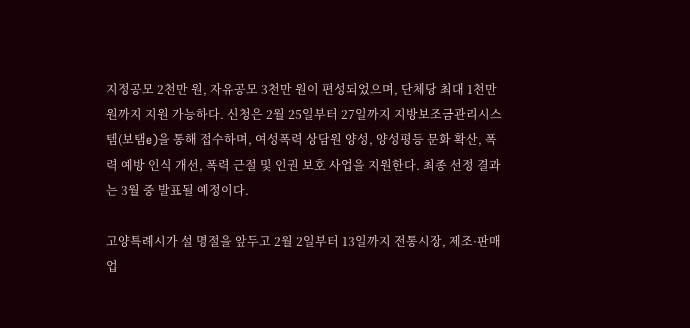지정공모 2천만 원, 자유공모 3천만 원이 편성되었으며, 단체당 최대 1천만 원까지 지원 가능하다. 신청은 2월 25일부터 27일까지 지방보조금관리시스템(보탬e)을 통해 접수하며, 여성폭력 상담원 양성, 양성평등 문화 확산, 폭력 예방 인식 개선, 폭력 근절 및 인권 보호 사업을 지원한다. 최종 선정 결과는 3월 중 발표될 예정이다.

고양특례시가 설 명절을 앞두고 2월 2일부터 13일까지 전통시장, 제조·판매업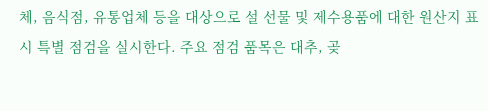체, 음식점, 유통업체 등을 대상으로 설 선물 및 제수용품에 대한 원산지 표시 특별 점검을 실시한다. 주요 점검 품목은 대추, 곶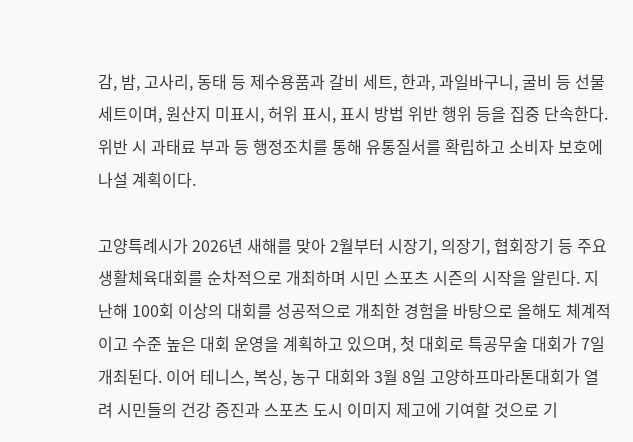감, 밤, 고사리, 동태 등 제수용품과 갈비 세트, 한과, 과일바구니, 굴비 등 선물세트이며, 원산지 미표시, 허위 표시, 표시 방법 위반 행위 등을 집중 단속한다. 위반 시 과태료 부과 등 행정조치를 통해 유통질서를 확립하고 소비자 보호에 나설 계획이다.

고양특례시가 2026년 새해를 맞아 2월부터 시장기, 의장기, 협회장기 등 주요 생활체육대회를 순차적으로 개최하며 시민 스포츠 시즌의 시작을 알린다. 지난해 100회 이상의 대회를 성공적으로 개최한 경험을 바탕으로 올해도 체계적이고 수준 높은 대회 운영을 계획하고 있으며, 첫 대회로 특공무술 대회가 7일 개최된다. 이어 테니스, 복싱, 농구 대회와 3월 8일 고양하프마라톤대회가 열려 시민들의 건강 증진과 스포츠 도시 이미지 제고에 기여할 것으로 기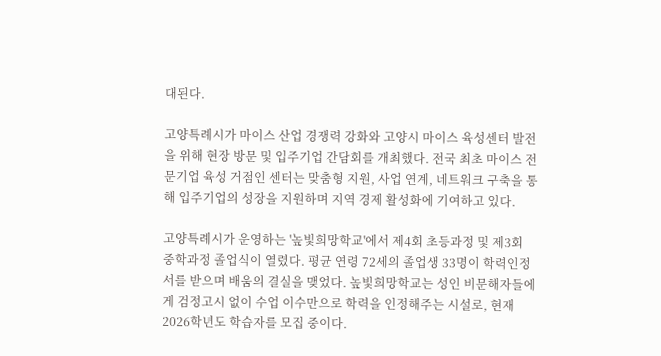대된다.

고양특례시가 마이스 산업 경쟁력 강화와 고양시 마이스 육성센터 발전을 위해 현장 방문 및 입주기업 간담회를 개최했다. 전국 최초 마이스 전문기업 육성 거점인 센터는 맞춤형 지원, 사업 연계, 네트워크 구축을 통해 입주기업의 성장을 지원하며 지역 경제 활성화에 기여하고 있다.

고양특례시가 운영하는 '높빛희망학교'에서 제4회 초등과정 및 제3회 중학과정 졸업식이 열렸다. 평균 연령 72세의 졸업생 33명이 학력인정서를 받으며 배움의 결실을 맺었다. 높빛희망학교는 성인 비문해자들에게 검정고시 없이 수업 이수만으로 학력을 인정해주는 시설로, 현재 2026학년도 학습자를 모집 중이다.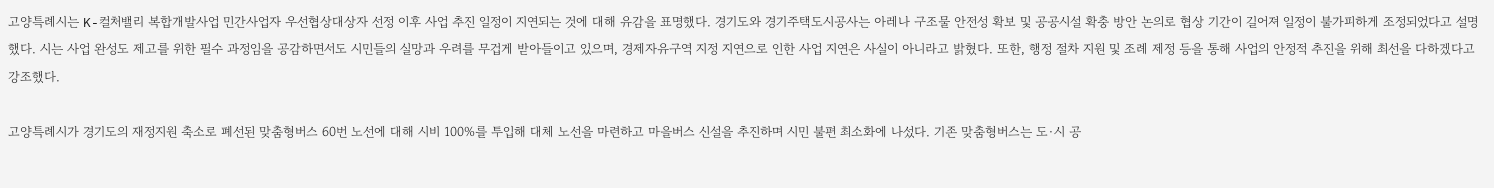고양특례시는 K-컬처밸리 복합개발사업 민간사업자 우선협상대상자 선정 이후 사업 추진 일정이 지연되는 것에 대해 유감을 표명했다. 경기도와 경기주택도시공사는 아레나 구조물 안전성 확보 및 공공시설 확충 방안 논의로 협상 기간이 길어져 일정이 불가피하게 조정되었다고 설명했다. 시는 사업 완성도 제고를 위한 필수 과정임을 공감하면서도 시민들의 실망과 우려를 무겁게 받아들이고 있으며, 경제자유구역 지정 지연으로 인한 사업 지연은 사실이 아니라고 밝혔다. 또한, 행정 절차 지원 및 조례 제정 등을 통해 사업의 안정적 추진을 위해 최선을 다하겠다고 강조했다.

고양특례시가 경기도의 재정지원 축소로 폐선된 맞춤형버스 60번 노선에 대해 시비 100%를 투입해 대체 노선을 마련하고 마을버스 신설을 추진하며 시민 불편 최소화에 나섰다. 기존 맞춤형버스는 도·시 공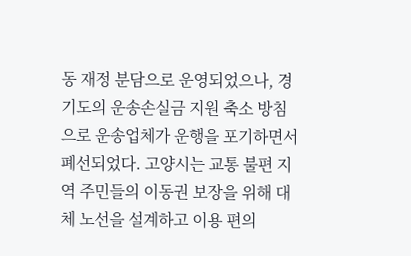동 재정 분담으로 운영되었으나, 경기도의 운송손실금 지원 축소 방침으로 운송업체가 운행을 포기하면서 폐선되었다. 고양시는 교통 불편 지역 주민들의 이동권 보장을 위해 대체 노선을 설계하고 이용 편의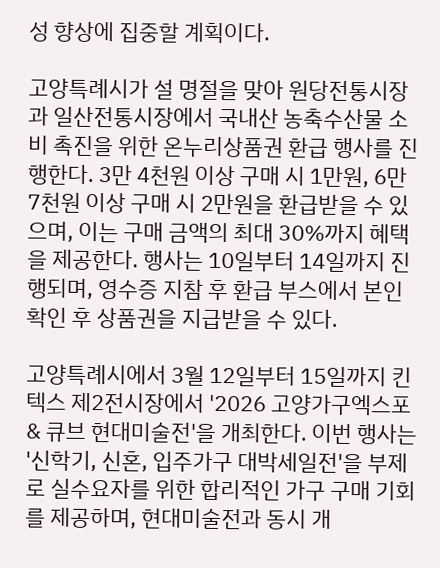성 향상에 집중할 계획이다.

고양특례시가 설 명절을 맞아 원당전통시장과 일산전통시장에서 국내산 농축수산물 소비 촉진을 위한 온누리상품권 환급 행사를 진행한다. 3만 4천원 이상 구매 시 1만원, 6만 7천원 이상 구매 시 2만원을 환급받을 수 있으며, 이는 구매 금액의 최대 30%까지 혜택을 제공한다. 행사는 10일부터 14일까지 진행되며, 영수증 지참 후 환급 부스에서 본인 확인 후 상품권을 지급받을 수 있다.

고양특례시에서 3월 12일부터 15일까지 킨텍스 제2전시장에서 '2026 고양가구엑스포 & 큐브 현대미술전'을 개최한다. 이번 행사는 '신학기, 신혼, 입주가구 대박세일전'을 부제로 실수요자를 위한 합리적인 가구 구매 기회를 제공하며, 현대미술전과 동시 개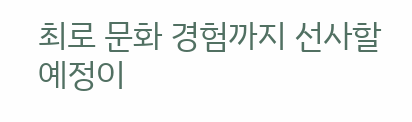최로 문화 경험까지 선사할 예정이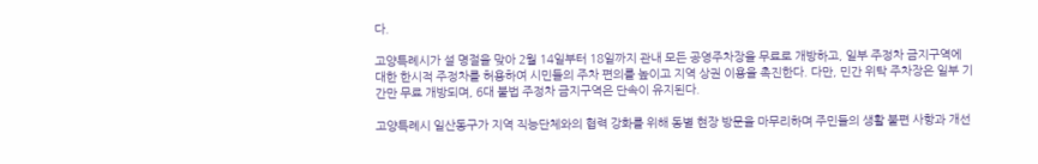다.

고양특례시가 설 명절을 맞아 2월 14일부터 18일까지 관내 모든 공영주차장을 무료로 개방하고, 일부 주정차 금지구역에 대한 한시적 주정차를 허용하여 시민들의 주차 편의를 높이고 지역 상권 이용을 촉진한다. 다만, 민간 위탁 주차장은 일부 기간만 무료 개방되며, 6대 불법 주정차 금지구역은 단속이 유지된다.

고양특례시 일산동구가 지역 직능단체와의 협력 강화를 위해 동별 현장 방문을 마무리하며 주민들의 생활 불편 사항과 개선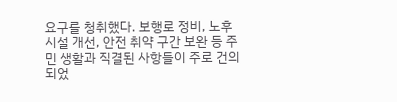요구를 청취했다. 보행로 정비, 노후 시설 개선, 안전 취약 구간 보완 등 주민 생활과 직결된 사항들이 주로 건의되었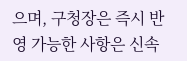으며, 구청장은 즉시 반영 가능한 사항은 신속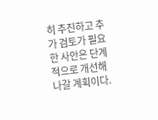히 추진하고 추가 검토가 필요한 사안은 단계적으로 개선해 나갈 계획이다.